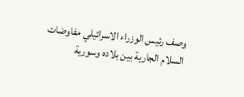وصف رئيس الوزراء الاسرائيلي مفاوضات السلام الجارية بين بلاده وسورية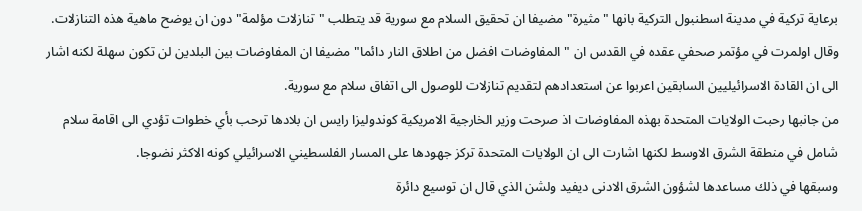برعاية تركية في مدينة اسطنبول التركية بانها "مثيرة" مضيفا ان تحقيق السلام مع سورية قد يتطلب "تنازلات مؤلمة" دون ان يوضح ماهية هذه التنازلات.
وقال اولمرت في مؤتمر صحفي عقده في القدس ان "المفاوضات افضل من اطلاق النار دائما" مضيفا ان المفاوضات بين البلدين لن تكون سهلة لكنه اشار الى ان القادة الاسرائيليين السابقين اعربوا عن استعدادهم لتقديم تنازلات للوصول الى اتفاق سلام مع سورية.
من جانبها رحبت الولايات المتحدة بهذه المفاوضات اذ صرحت وزير الخارجية الامريكية كوندوليزا رايس ان بلادها ترحب بأي خطوات تؤدي الى اقامة سلام شامل في منطقة الشرق الاوسط لكنها اشارت الى ان الولايات المتحدة تركز جهودها على المسار الفلسطيني الاسرائيلي كونه الاكثر نضوجا.
وسبقها في ذلك مساعدها لشؤون الشرق الادنى ديفيد ولشن الذي قال ان توسيع دائرة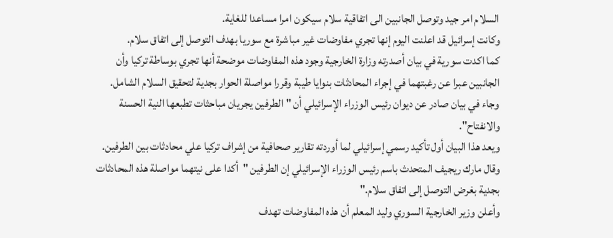السلام امر جيد وتوصل الجانبين الى اتفاقية سلام سيكون امرا مساعدا للغاية.
وكانت إسرائيل قد اعلنت اليوم إنها تجري مفاوضات غير مباشرة مع سوريا بهدف التوصل إلى اتفاق سلام.
كما اكدت سورية في بيان أصدرته وزارة الخارجية وجود هذه المفاوضات موضحة أنها تجري بوساطة تركيا وأن الجانبين عبرا عن رغبتهما في إجراء المحادثات بنوايا طيبة وقررا مواصلة الحوار بجدية لتحقيق السلام الشامل.
وجاء في بيان صادر عن ديوان رئيس الوزراء الإسرائيلي أن " الطرفين يجريان مباحثات تطبعها النية الحسنة والانفتاح".
ويعد هذا البيان أول تأكيد رسمي إسرائيلي لما أوردته تقارير صحافية من إشراف تركيا علي محادثات بين الطرفين.
وقال مارك ريجيف المتحدث باسم رئيس الوزراء الإسرائيلي إن الطرفين "أكدا على نيتهما مواصلة هذه المحادثات بجدية بغرض التوصل إلى اتفاق سلام."
وأعلن وزير الخارجية السوري وليد المعلم أن هذه المفاوضات تهدف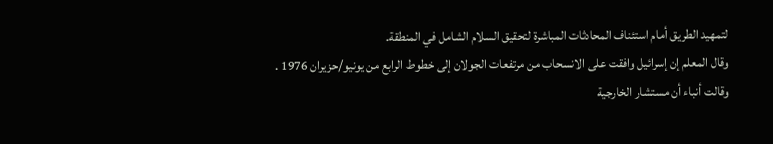لتمهيد الطريق أمام استئناف المحادثات المباشرة لتحقيق السلام الشامل في المنطقة.
وقال المعلم إن إسرائيل وافقت على الانسحاب من مرتفعات الجولان إلى خطوط الرابع من يونيو/حزيران 1976 .
وقالت أنباء أن مستشار الخارجية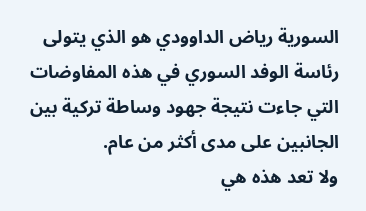السورية رياض الداوودي هو الذي يتولى رئاسة الوفد السوري في هذه المفاوضات التي جاءت نتيجة جهود وساطة تركية بين الجانبين على مدى أكثر من عام.
ولا تعد هذه هي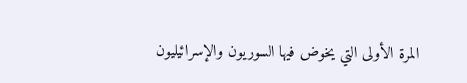المرة الأولى التي يخوض فيها السوريون والإسرائيليون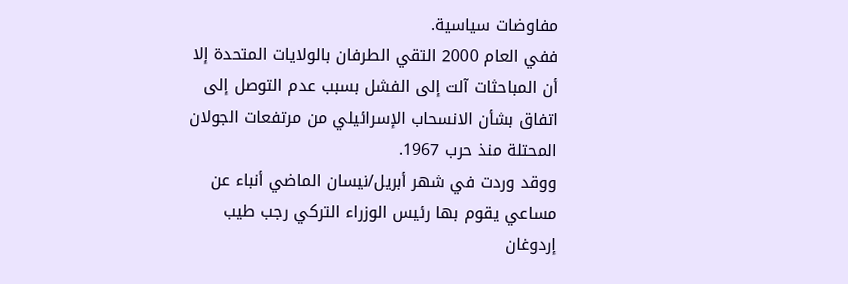مفاوضات سياسية.
ففي العام 2000 التقي الطرفان بالولايات المتحدة إلا أن المباحثات آلت إلى الفشل بسبب عدم التوصل إلى اتفاق بشأن الانسحاب الإسرائيلي من مرتفعات الجولان المحتلة منذ حرب 1967.
ووقد وردت في شهر أبريل/نيسان الماضي أنباء عن مساعي يقوم بها رئيس الوزراء التركي رجب طيب إردوغان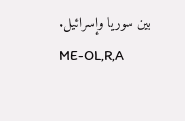بين سوريا وإسرائيل.
ME-OL,R,A